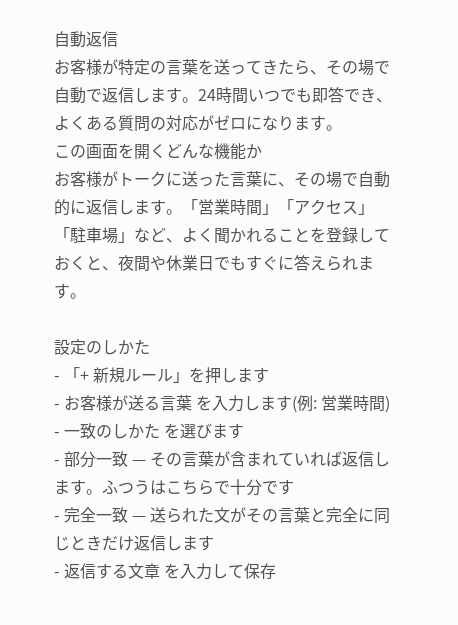自動返信
お客様が特定の言葉を送ってきたら、その場で自動で返信します。24時間いつでも即答でき、よくある質問の対応がゼロになります。
この画面を開くどんな機能か
お客様がトークに送った言葉に、その場で自動的に返信します。「営業時間」「アクセス」「駐車場」など、よく聞かれることを登録しておくと、夜間や休業日でもすぐに答えられます。

設定のしかた
- 「+ 新規ルール」を押します
- お客様が送る言葉 を入力します(例: 営業時間)
- 一致のしかた を選びます
- 部分一致 — その言葉が含まれていれば返信します。ふつうはこちらで十分です
- 完全一致 — 送られた文がその言葉と完全に同じときだけ返信します
- 返信する文章 を入力して保存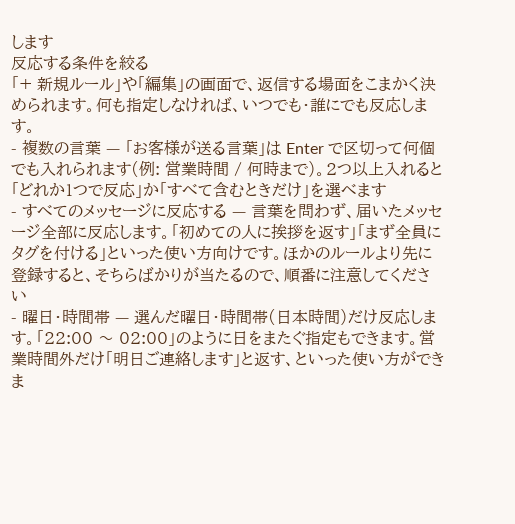します
反応する条件を絞る
「+ 新規ルール」や「編集」の画面で、返信する場面をこまかく決められます。何も指定しなければ、いつでも・誰にでも反応します。
- 複数の言葉 — 「お客様が送る言葉」は Enter で区切って何個でも入れられます(例: 営業時間 / 何時まで)。2つ以上入れると「どれか1つで反応」か「すべて含むときだけ」を選べます
- すべてのメッセージに反応する — 言葉を問わず、届いたメッセージ全部に反応します。「初めての人に挨拶を返す」「まず全員にタグを付ける」といった使い方向けです。ほかのルールより先に登録すると、そちらばかりが当たるので、順番に注意してください
- 曜日・時間帯 — 選んだ曜日・時間帯(日本時間)だけ反応します。「22:00 〜 02:00」のように日をまたぐ指定もできます。営業時間外だけ「明日ご連絡します」と返す、といった使い方ができま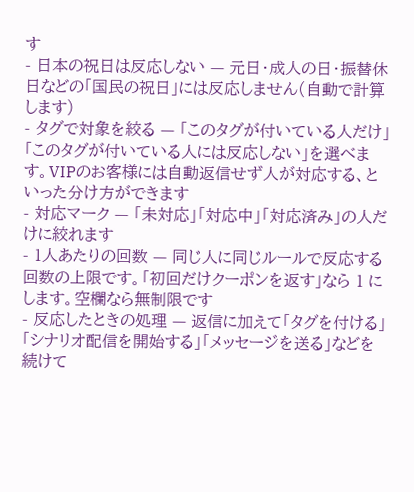す
- 日本の祝日は反応しない — 元日・成人の日・振替休日などの「国民の祝日」には反応しません(自動で計算します)
- タグで対象を絞る — 「このタグが付いている人だけ」「このタグが付いている人には反応しない」を選べます。VIPのお客様には自動返信せず人が対応する、といった分け方ができます
- 対応マーク — 「未対応」「対応中」「対応済み」の人だけに絞れます
- 1人あたりの回数 — 同じ人に同じルールで反応する回数の上限です。「初回だけクーポンを返す」なら 1 にします。空欄なら無制限です
- 反応したときの処理 — 返信に加えて「タグを付ける」「シナリオ配信を開始する」「メッセージを送る」などを続けて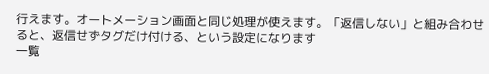行えます。オートメーション画面と同じ処理が使えます。「返信しない」と組み合わせると、返信せずタグだけ付ける、という設定になります
一覧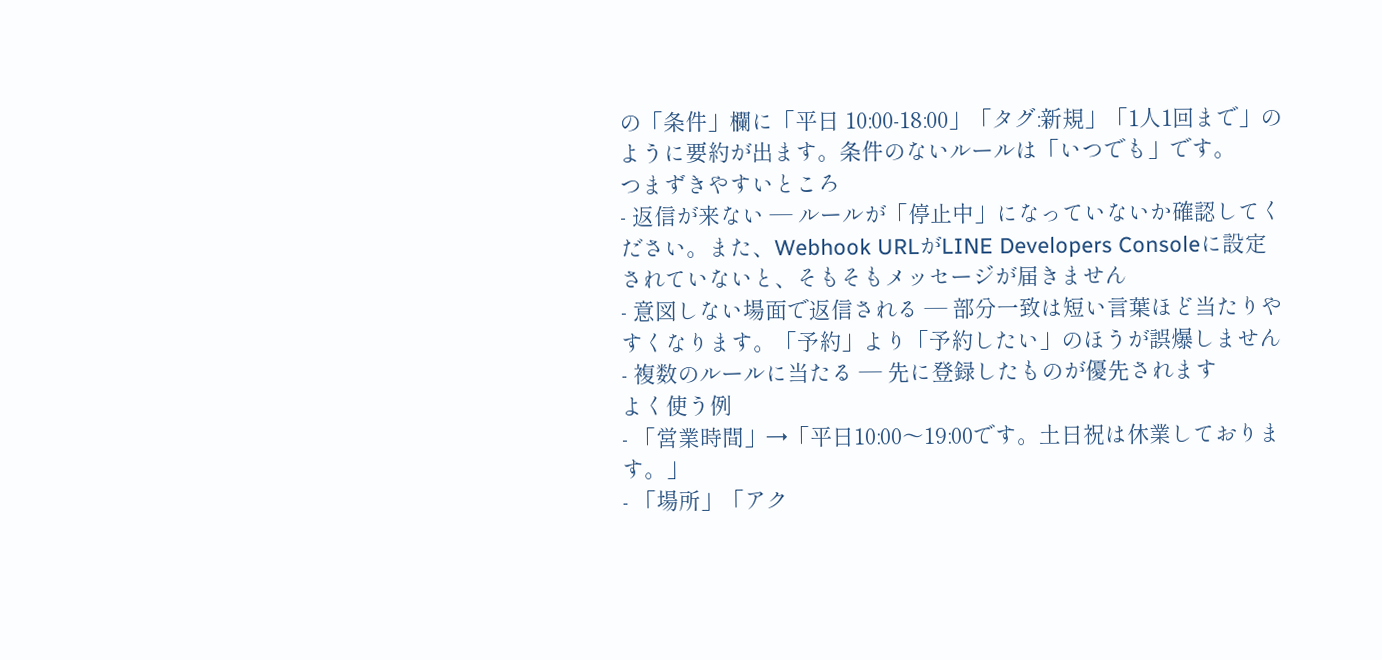の「条件」欄に「平日 10:00-18:00」「タグ:新規」「1人1回まで」のように要約が出ます。条件のないルールは「いつでも」です。
つまずきやすいところ
- 返信が来ない — ルールが「停止中」になっていないか確認してください。また、Webhook URLがLINE Developers Consoleに設定されていないと、そもそもメッセージが届きません
- 意図しない場面で返信される — 部分一致は短い言葉ほど当たりやすくなります。「予約」より「予約したい」のほうが誤爆しません
- 複数のルールに当たる — 先に登録したものが優先されます
よく使う例
- 「営業時間」→「平日10:00〜19:00です。土日祝は休業しております。」
- 「場所」「アク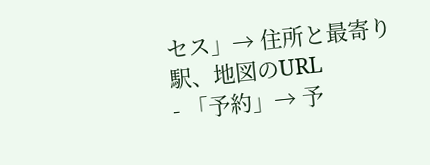セス」→ 住所と最寄り駅、地図のURL
- 「予約」→ 予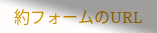約フォームのURL